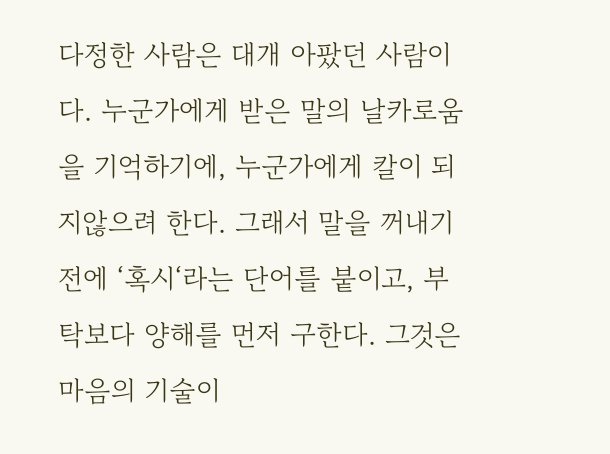다정한 사람은 대개 아팠던 사람이다. 누군가에게 받은 말의 날카로움을 기억하기에, 누군가에게 칼이 되지않으려 한다. 그래서 말을 꺼내기 전에 ‘혹시‘라는 단어를 붙이고, 부탁보다 양해를 먼저 구한다. 그것은 마음의 기술이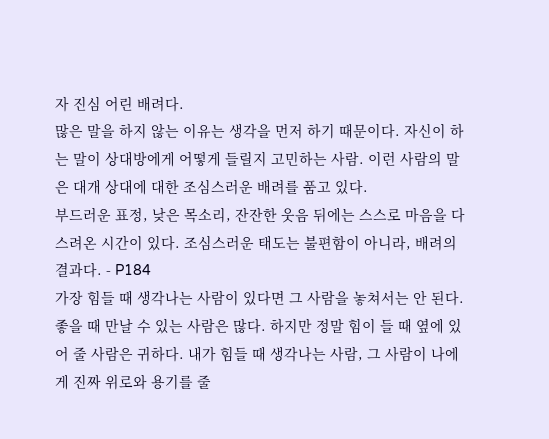자 진심 어린 배려다.
많은 말을 하지 않는 이유는 생각을 먼저 하기 때문이다. 자신이 하는 말이 상대방에게 어떻게 들릴지 고민하는 사람. 이런 사람의 말은 대개 상대에 대한 조심스러운 배려를 품고 있다.
부드러운 표정, 낮은 목소리, 잔잔한 웃음 뒤에는 스스로 마음을 다스려온 시간이 있다. 조심스러운 태도는 불편함이 아니라, 배려의 결과다. - P184
가장 힘들 때 생각나는 사람이 있다면 그 사람을 놓쳐서는 안 된다. 좋을 때 만날 수 있는 사람은 많다. 하지만 정말 힘이 들 때 옆에 있어 줄 사람은 귀하다. 내가 힘들 때 생각나는 사람, 그 사람이 나에게 진짜 위로와 용기를 줄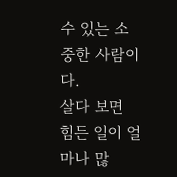수 있는 소중한 사람이다.
살다 보면 힘든 일이 얼마나 많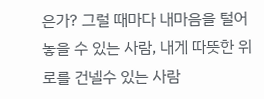은가? 그럴 때마다 내마음을 털어놓을 수 있는 사람, 내게 따뜻한 위로를 건넬수 있는 사람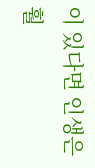이 있다면 인생은 훨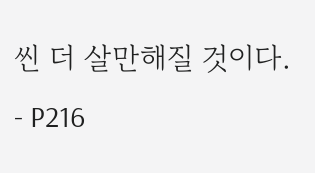씬 더 살만해질 것이다. - P216